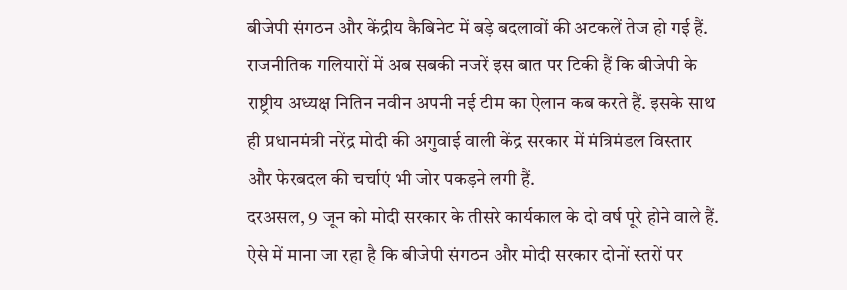बीजेपी संगठन और केंद्रीय कैबिनेट में बड़े बदलावों की अटकलें तेज हो गई हैं. राजनीतिक गलियारों में अब सबकी नजरें इस बात पर टिकी हैं कि बीजेपी के राष्ट्रीय अध्यक्ष नितिन नवीन अपनी नई टीम का ऐलान कब करते हैं. इसके साथ ही प्रधानमंत्री नरेंद्र मोदी की अगुवाई वाली केंद्र सरकार में मंत्रिमंडल विस्तार और फेरबदल की चर्चाएं भी जोर पकड़ने लगी हैं.
दरअसल, 9 जून को मोदी सरकार के तीसरे कार्यकाल के दो वर्ष पूरे होने वाले हैं. ऐसे में माना जा रहा है कि बीजेपी संगठन और मोदी सरकार दोनों स्तरों पर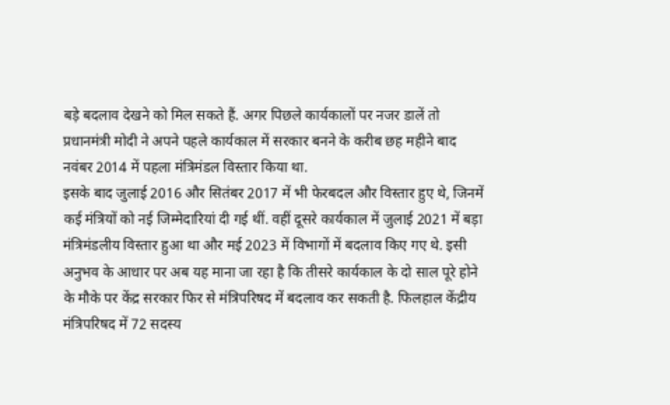बड़े बदलाव देखने को मिल सकते हैं. अगर पिछले कार्यकालों पर नजर डालें तो प्रधानमंत्री मोदी ने अपने पहले कार्यकाल में सरकार बनने के करीब छह महीने बाद नवंबर 2014 में पहला मंत्रिमंडल विस्तार किया था.
इसके बाद जुलाई 2016 और सितंबर 2017 में भी फेरबदल और विस्तार हुए थे, जिनमें कई मंत्रियों को नई जिम्मेदारियां दी गई थीं. वहीं दूसरे कार्यकाल में जुलाई 2021 में बड़ा मंत्रिमंडलीय विस्तार हुआ था और मई 2023 में विभागों में बदलाव किए गए थे. इसी अनुभव के आधार पर अब यह माना जा रहा है कि तीसरे कार्यकाल के दो साल पूरे होने के मौके पर केंद्र सरकार फिर से मंत्रिपरिषद में बदलाव कर सकती है. फिलहाल केंद्रीय मंत्रिपरिषद में 72 सदस्य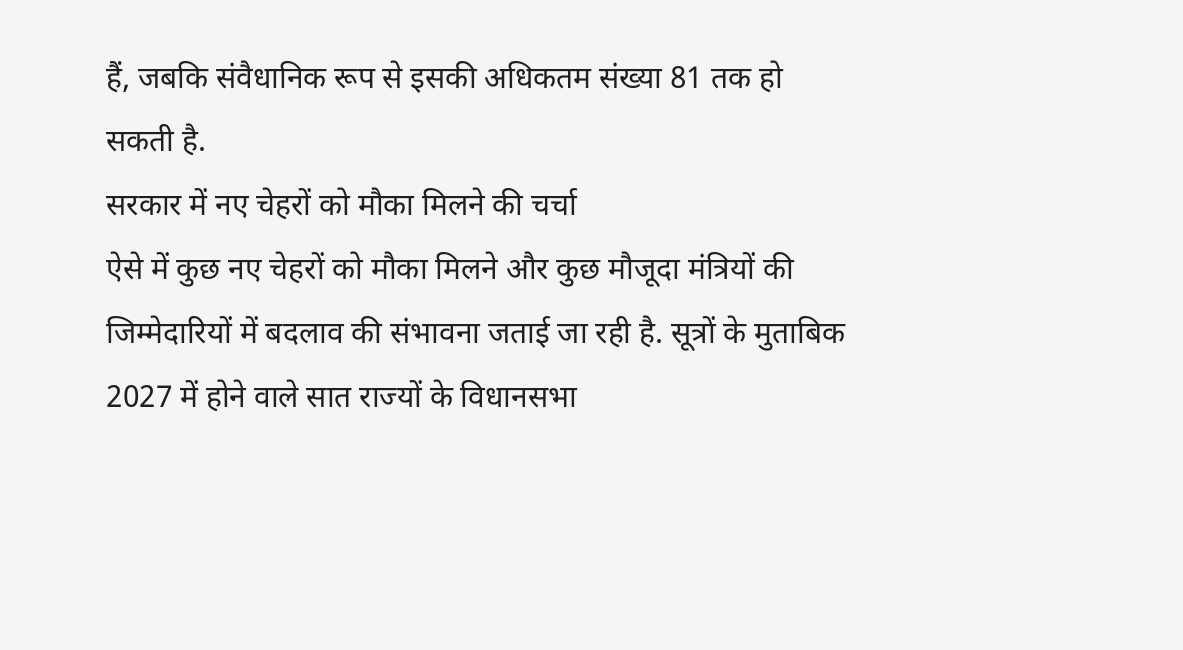हैं, जबकि संवैधानिक रूप से इसकी अधिकतम संख्या 81 तक हो सकती है.
सरकार में नए चेहरों को मौका मिलने की चर्चा
ऐसे में कुछ नए चेहरों को मौका मिलने और कुछ मौजूदा मंत्रियों की जिम्मेदारियों में बदलाव की संभावना जताई जा रही है. सूत्रों के मुताबिक 2027 में होने वाले सात राज्यों के विधानसभा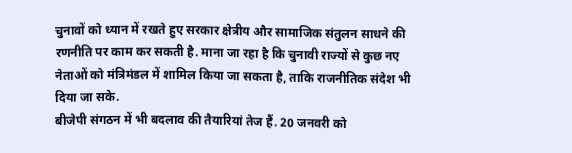चुनावों को ध्यान में रखते हुए सरकार क्षेत्रीय और सामाजिक संतुलन साधने की रणनीति पर काम कर सकती है. माना जा रहा है कि चुनावी राज्यों से कुछ नए नेताओं को मंत्रिमंडल में शामिल किया जा सकता है, ताकि राजनीतिक संदेश भी दिया जा सके.
बीजेपी संगठन में भी बदलाव की तैयारियां तेज हैं. 20 जनवरी को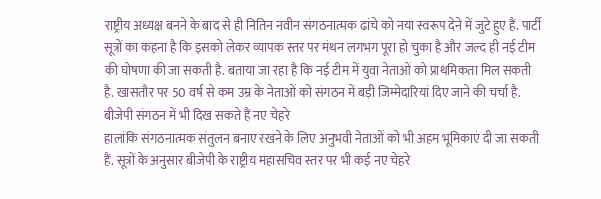राष्ट्रीय अध्यक्ष बनने के बाद से ही नितिन नवीन संगठनात्मक ढांचे को नया स्वरूप देने में जुटे हुए हैं. पार्टी सूत्रों का कहना है कि इसको लेकर व्यापक स्तर पर मंथन लगभग पूरा हो चुका है और जल्द ही नई टीम की घोषणा की जा सकती है. बताया जा रहा है कि नई टीम में युवा नेताओं को प्राथमिकता मिल सकती है. खासतौर पर 50 वर्ष से कम उम्र के नेताओं को संगठन में बड़ी जिम्मेदारियां दिए जाने की चर्चा है.
बीजेपी संगठन में भी दिख सकते हैं नए चेहरे
हालांकि संगठनात्मक संतुलन बनाए रखने के लिए अनुभवी नेताओं को भी अहम भूमिकाएं दी जा सकती हैं. सूत्रों के अनुसार बीजेपी के राष्ट्रीय महासचिव स्तर पर भी कई नए चेहरे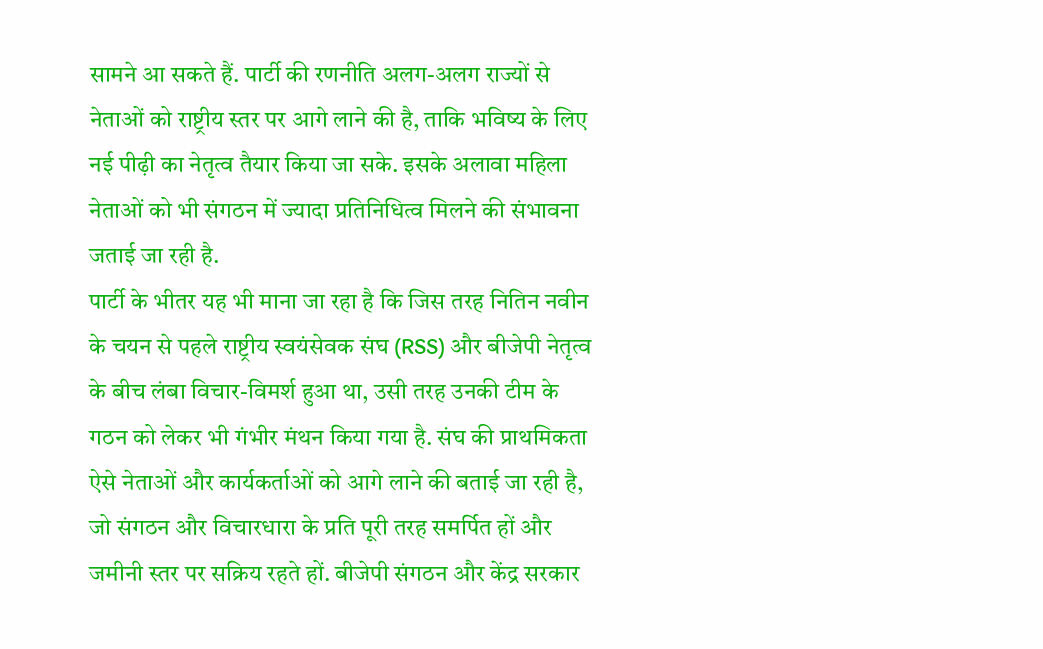सामने आ सकते हैं. पार्टी की रणनीति अलग-अलग राज्यों से नेताओं को राष्ट्रीय स्तर पर आगे लाने की है, ताकि भविष्य के लिए नई पीढ़ी का नेतृत्व तैयार किया जा सके. इसके अलावा महिला नेताओं को भी संगठन में ज्यादा प्रतिनिधित्व मिलने की संभावना जताई जा रही है.
पार्टी के भीतर यह भी माना जा रहा है कि जिस तरह नितिन नवीन के चयन से पहले राष्ट्रीय स्वयंसेवक संघ (RSS) और बीजेपी नेतृत्व के बीच लंबा विचार-विमर्श हुआ था, उसी तरह उनकी टीम के गठन को लेकर भी गंभीर मंथन किया गया है. संघ की प्राथमिकता ऐसे नेताओं और कार्यकर्ताओं को आगे लाने की बताई जा रही है, जो संगठन और विचारधारा के प्रति पूरी तरह समर्पित हों और जमीनी स्तर पर सक्रिय रहते हों. बीजेपी संगठन और केंद्र सरकार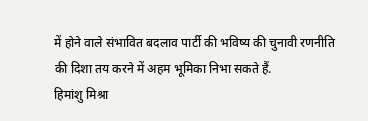में होने वाले संभावित बदलाव पार्टी की भविष्य की चुनावी रणनीति की दिशा तय करने में अहम भूमिका निभा सकते हैं.
हिमांशु मिश्रा